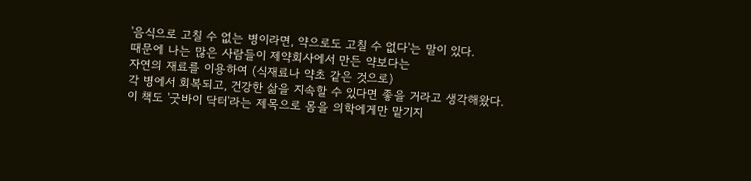'음식으로 고칠 수 없는 병이라면, 약으로도 고칠 수 없다'는 말이 있다.
때문에 나는 많은 사람들이 제약회사에서 만든 약보다는
자연의 재료를 이용하여 (식재료나 약초 같은 것으로)
각 병에서 회복되고, 건강한 삶을 지속할 수 있다면 좋을 거라고 생각해왔다.
이 책도 '굿바이 닥터'라는 제목으로 몸을 의학에게만 맡기지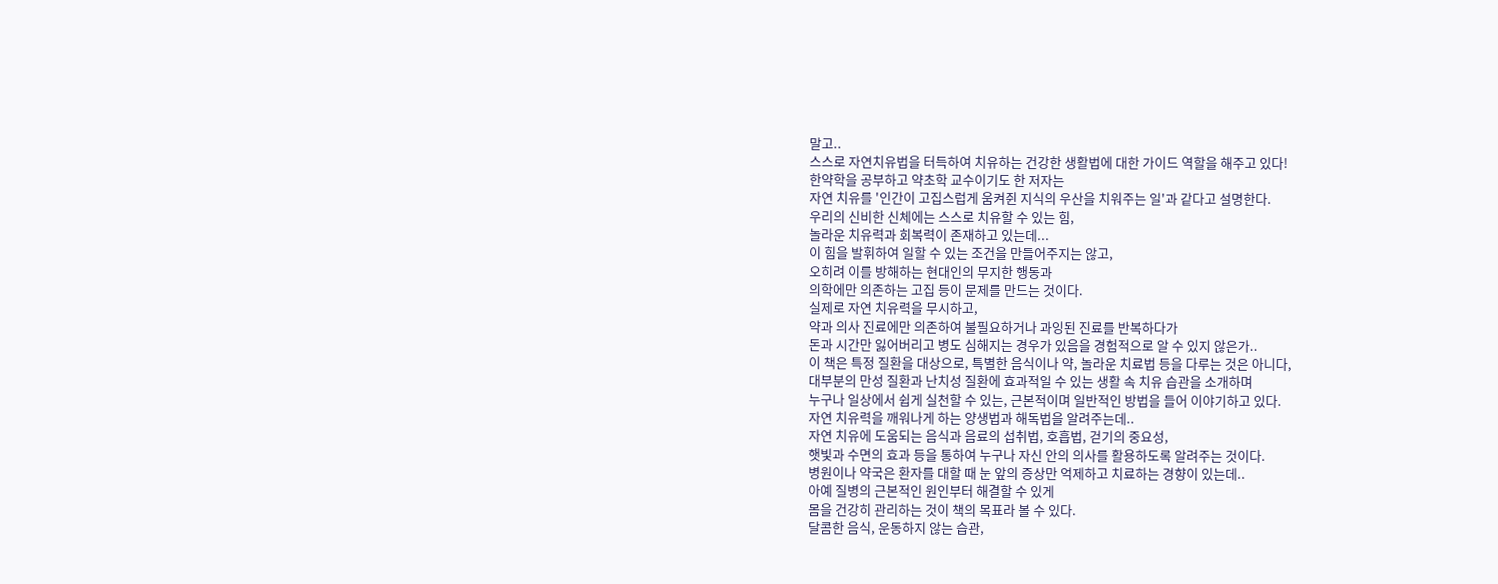말고..
스스로 자연치유법을 터득하여 치유하는 건강한 생활법에 대한 가이드 역할을 해주고 있다!
한약학을 공부하고 약초학 교수이기도 한 저자는
자연 치유를 '인간이 고집스럽게 움켜쥔 지식의 우산을 치워주는 일'과 같다고 설명한다.
우리의 신비한 신체에는 스스로 치유할 수 있는 힘,
놀라운 치유력과 회복력이 존재하고 있는데...
이 힘을 발휘하여 일할 수 있는 조건을 만들어주지는 않고,
오히려 이를 방해하는 현대인의 무지한 행동과
의학에만 의존하는 고집 등이 문제를 만드는 것이다.
실제로 자연 치유력을 무시하고,
약과 의사 진료에만 의존하여 불필요하거나 과잉된 진료를 반복하다가
돈과 시간만 잃어버리고 병도 심해지는 경우가 있음을 경험적으로 알 수 있지 않은가..
이 책은 특정 질환을 대상으로, 특별한 음식이나 약, 놀라운 치료법 등을 다루는 것은 아니다,
대부분의 만성 질환과 난치성 질환에 효과적일 수 있는 생활 속 치유 습관을 소개하며
누구나 일상에서 쉽게 실천할 수 있는, 근본적이며 일반적인 방법을 들어 이야기하고 있다.
자연 치유력을 깨워나게 하는 양생법과 해독법을 알려주는데..
자연 치유에 도움되는 음식과 음료의 섭취법, 호흡법, 걷기의 중요성,
햇빛과 수면의 효과 등을 통하여 누구나 자신 안의 의사를 활용하도록 알려주는 것이다.
병원이나 약국은 환자를 대할 때 눈 앞의 증상만 억제하고 치료하는 경향이 있는데..
아예 질병의 근본적인 원인부터 해결할 수 있게
몸을 건강히 관리하는 것이 책의 목표라 볼 수 있다.
달콤한 음식, 운동하지 않는 습관,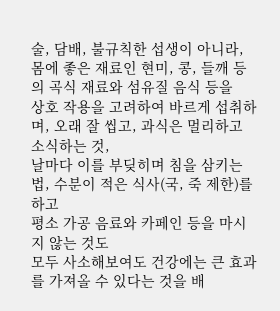술, 담배, 불규칙한 섭생이 아니라,
몸에 좋은 재료인 현미, 콩, 들깨 등의 곡식 재료와 섬유질 음식 등을
상호 작용을 고려하여 바르게 섭취하며, 오래 잘 씹고, 과식은 멀리하고 소식하는 것,
날마다 이를 부딪히며 침을 삼키는 법, 수분이 적은 식사(국, 죽 제한)를 하고
평소 가공 음료와 카페인 등을 마시지 않는 것도
모두 사소해보여도 건강에는 큰 효과를 가져올 수 있다는 것을 배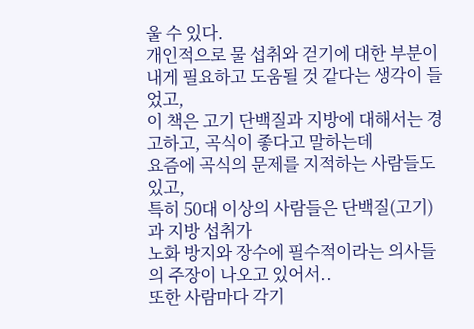울 수 있다.
개인적으로 물 섭취와 걷기에 대한 부분이 내게 필요하고 도움될 것 같다는 생각이 들었고,
이 책은 고기 단백질과 지방에 대해서는 경고하고, 곡식이 좋다고 말하는데
요즘에 곡식의 문제를 지적하는 사람들도 있고,
특히 50대 이상의 사람들은 단백질(고기)과 지방 섭취가
노화 방지와 장수에 필수적이라는 의사들의 주장이 나오고 있어서..
또한 사람마다 각기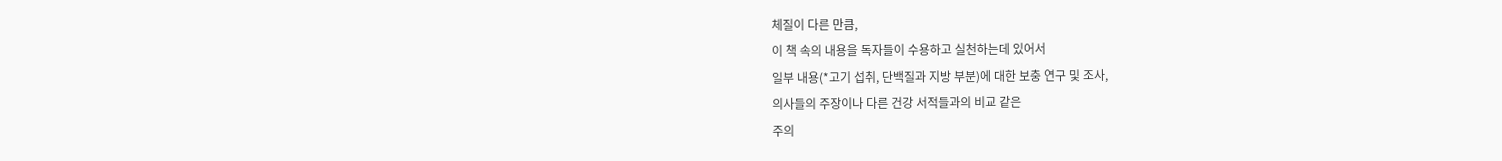체질이 다른 만큼,
이 책 속의 내용을 독자들이 수용하고 실천하는데 있어서
일부 내용(*고기 섭취, 단백질과 지방 부분)에 대한 보충 연구 및 조사,
의사들의 주장이나 다른 건강 서적들과의 비교 같은
주의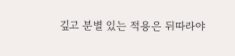깊고 분별 있는 적용은 뒤따라야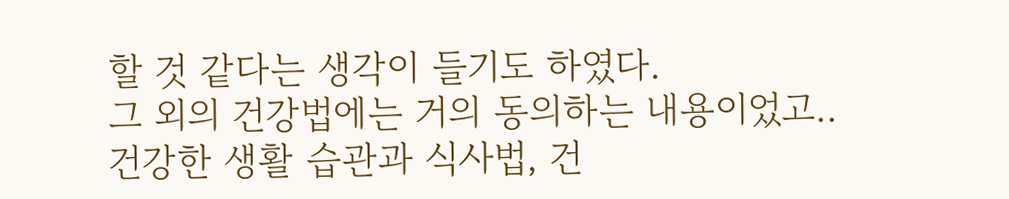할 것 같다는 생각이 들기도 하였다.
그 외의 건강법에는 거의 동의하는 내용이었고..
건강한 생활 습관과 식사법, 건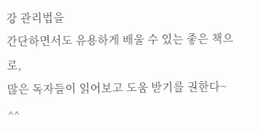강 관리법을
간단하면서도 유용하게 배울 수 있는 좋은 책으로,
많은 독자들이 읽어보고 도움 받기를 권한다~ ^^